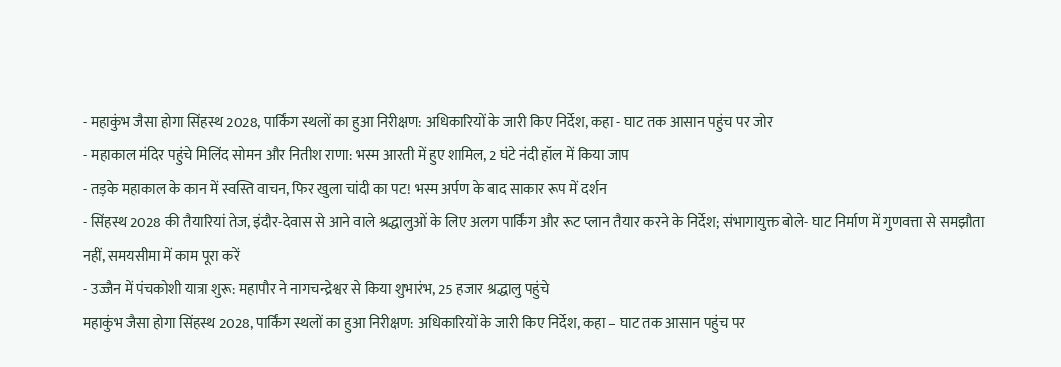- महाकुंभ जैसा होगा सिंहस्थ 2028, पार्किंग स्थलों का हुआ निरीक्षण: अधिकारियों के जारी किए निर्देश, कहा - घाट तक आसान पहुंच पर जोर
- महाकाल मंदिर पहुंचे मिलिंद सोमन और नितीश राणा: भस्म आरती में हुए शामिल, 2 घंटे नंदी हॉल में किया जाप
- तड़के महाकाल के कान में स्वस्ति वाचन, फिर खुला चांदी का पट! भस्म अर्पण के बाद साकार रूप में दर्शन
- सिंहस्थ 2028 की तैयारियां तेज, इंदौर-देवास से आने वाले श्रद्धालुओं के लिए अलग पार्किंग और रूट प्लान तैयार करने के निर्देश; संभागायुक्त बोले- घाट निर्माण में गुणवत्ता से समझौता नहीं, समयसीमा में काम पूरा करें
- उज्जैन में पंचकोशी यात्रा शुरू: महापौर ने नागचन्द्रेश्वर से किया शुभारंभ, 25 हजार श्रद्धालु पहुंचे
महाकुंभ जैसा होगा सिंहस्थ 2028, पार्किंग स्थलों का हुआ निरीक्षण: अधिकारियों के जारी किए निर्देश, कहा – घाट तक आसान पहुंच पर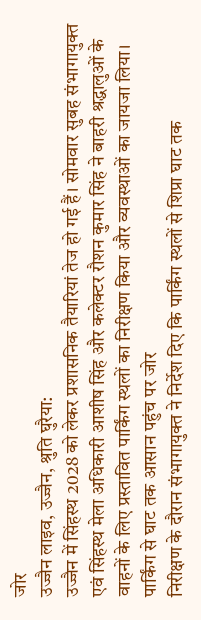जोर
उज्जैन लाइव, उज्जैन, श्रुति घुरैया:
उज्जैन में सिंहस्थ 2028 को लेकर प्रशासनिक तैयारियां तेज हो गई हैं। सोमवार सुबह संभागायुक्त एवं सिंहस्थ मेला अधिकारी आशीष सिंह और कलेक्टर रौशन कुमार सिंह ने बाहरी श्रद्धालुओं के वाहनों के लिए प्रस्तावित पार्किंग स्थलों का निरीक्षण किया और व्यवस्थाओं का जायजा लिया।
पार्किंग से घाट तक आसान पहुंच पर जोर
निरीक्षण के दौरान संभागायुक्त ने निर्देश दिए कि पार्किंग स्थलों से शिप्रा घाट तक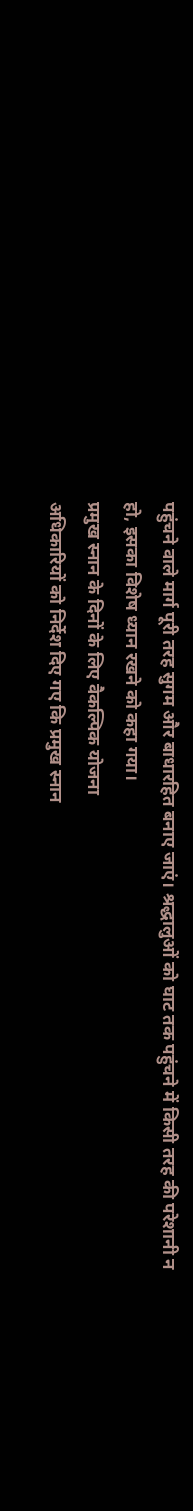पहुंचने वाले मार्ग पूरी तरह सुगम और बाधारहित बनाए जाएं। श्रद्धालुओं को घाट तक पहुंचने में किसी तरह की परेशानी न हो, इसका विशेष ध्यान रखने को कहा गया।
प्रमुख स्नान के दिनों के लिए वैकल्पिक योजना
अधिकारियों को निर्देश दिए गए कि प्रमुख स्नान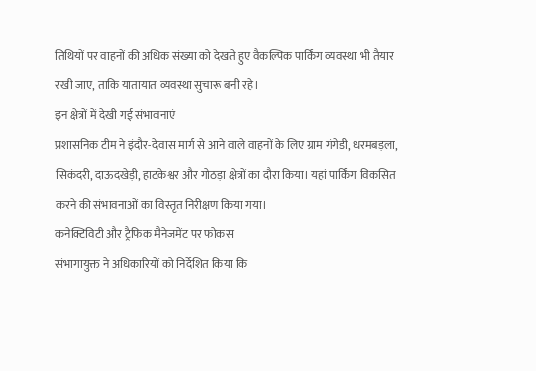तिथियों पर वाहनों की अधिक संख्या को देखते हुए वैकल्पिक पार्किंग व्यवस्था भी तैयार रखी जाए, ताकि यातायात व्यवस्था सुचारू बनी रहे।
इन क्षेत्रों में देखी गई संभावनाएं
प्रशासनिक टीम ने इंदौर-देवास मार्ग से आने वाले वाहनों के लिए ग्राम गंगेडी, धरमबड़ला, सिकंदरी, दाऊदखेड़ी, हाटकेश्वर और गोठड़ा क्षेत्रों का दौरा किया। यहां पार्किंग विकसित करने की संभावनाओं का विस्तृत निरीक्षण किया गया।
कनेक्टिविटी और ट्रैफिक मैनेजमेंट पर फोकस
संभागायुक्त ने अधिकारियों को निर्देशित किया कि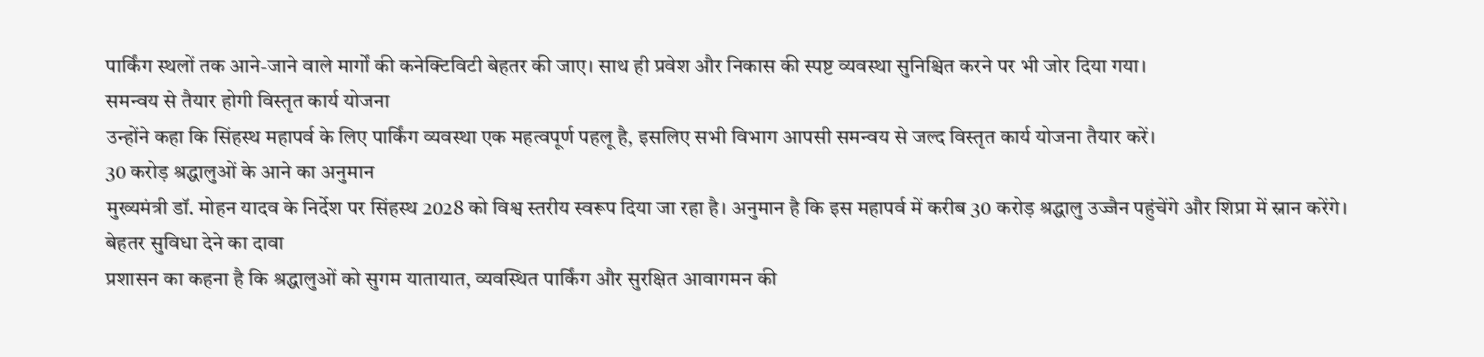पार्किंग स्थलों तक आने-जाने वाले मार्गों की कनेक्टिविटी बेहतर की जाए। साथ ही प्रवेश और निकास की स्पष्ट व्यवस्था सुनिश्चित करने पर भी जोर दिया गया।
समन्वय से तैयार होगी विस्तृत कार्य योजना
उन्होंने कहा कि सिंहस्थ महापर्व के लिए पार्किंग व्यवस्था एक महत्वपूर्ण पहलू है, इसलिए सभी विभाग आपसी समन्वय से जल्द विस्तृत कार्य योजना तैयार करें।
30 करोड़ श्रद्धालुओं के आने का अनुमान
मुख्यमंत्री डॉ. मोहन यादव के निर्देश पर सिंहस्थ 2028 को विश्व स्तरीय स्वरूप दिया जा रहा है। अनुमान है कि इस महापर्व में करीब 30 करोड़ श्रद्धालु उज्जैन पहुंचेंगे और शिप्रा में स्नान करेंगे।
बेहतर सुविधा देने का दावा
प्रशासन का कहना है कि श्रद्धालुओं को सुगम यातायात, व्यवस्थित पार्किंग और सुरक्षित आवागमन की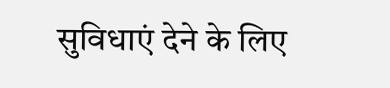सुविधाएं देने के लिए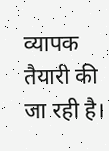व्यापक तैयारी की जा रही है।